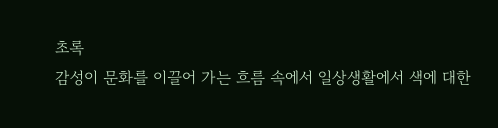초록
감성이 문화를 이끌어 가는 흐름 속에서 일상생활에서 색에 대한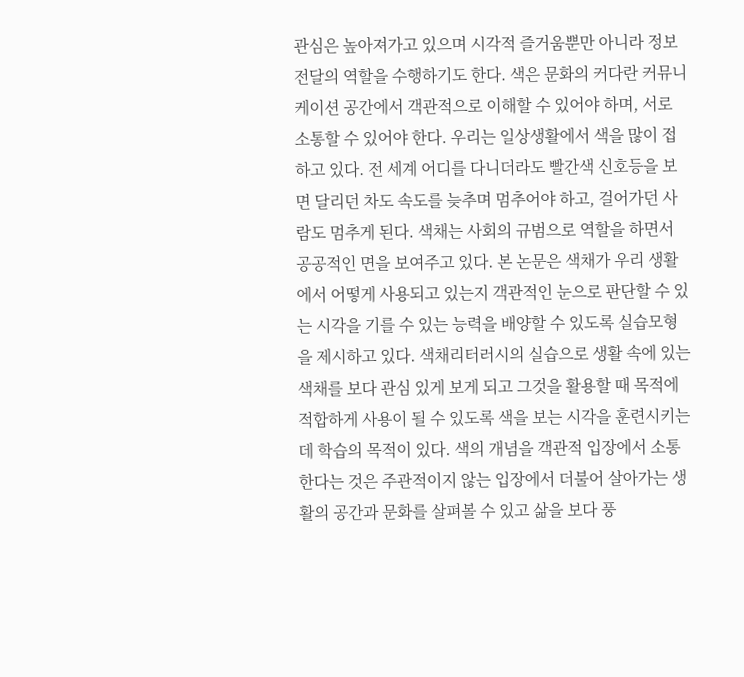관심은 높아져가고 있으며 시각적 즐거움뿐만 아니라 정보전달의 역할을 수행하기도 한다. 색은 문화의 커다란 커뮤니케이션 공간에서 객관적으로 이해할 수 있어야 하며, 서로 소통할 수 있어야 한다. 우리는 일상생활에서 색을 많이 접하고 있다. 전 세계 어디를 다니더라도 빨간색 신호등을 보면 달리던 차도 속도를 늦추며 멈추어야 하고, 걸어가던 사람도 멈추게 된다. 색채는 사회의 규범으로 역할을 하면서 공공적인 면을 보여주고 있다. 본 논문은 색채가 우리 생활에서 어떻게 사용되고 있는지 객관적인 눈으로 판단할 수 있는 시각을 기를 수 있는 능력을 배양할 수 있도록 실습모형을 제시하고 있다. 색채리터러시의 실습으로 생활 속에 있는 색채를 보다 관심 있게 보게 되고 그것을 활용할 때 목적에 적합하게 사용이 될 수 있도록 색을 보는 시각을 훈련시키는데 학습의 목적이 있다. 색의 개념을 객관적 입장에서 소통 한다는 것은 주관적이지 않는 입장에서 더불어 살아가는 생활의 공간과 문화를 살펴볼 수 있고 삶을 보다 풍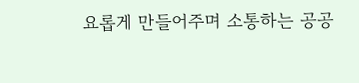요롭게 만들어주며 소통하는 공공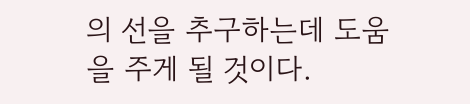의 선을 추구하는데 도움을 주게 될 것이다.